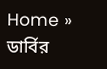Home » ডার্বির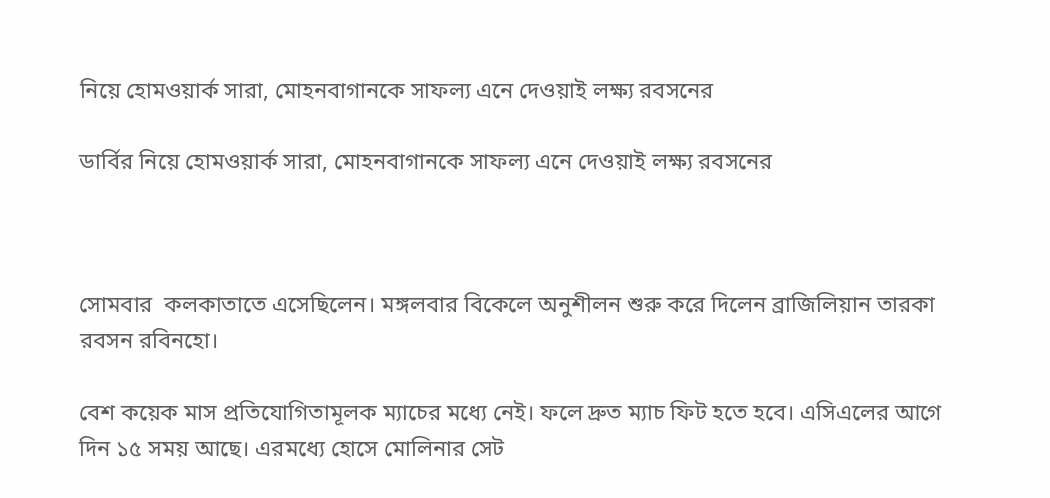নিয়ে হোমওয়ার্ক সারা, মোহনবাগানকে সাফল্য এনে দেওয়াই লক্ষ্য রবসনের

ডার্বির নিয়ে হোমওয়ার্ক সারা, মোহনবাগানকে সাফল্য এনে দেওয়াই লক্ষ্য রবসনের



সোমবার  কলকাতাতে এসেছিলেন। মঙ্গলবার বিকেলে অনুশীলন শুরু করে দিলেন ব্রাজিলিয়ান তারকা রবসন রবিনহো।

বেশ কয়েক মাস প্রতিযোগিতামূলক ম্যাচের মধ্যে নেই। ফলে দ্রুত ম্যাচ ফিট হতে হবে। এসিএলের আগে দিন ১৫ সময় আছে। এরমধ্যে হোসে মোলিনার সেট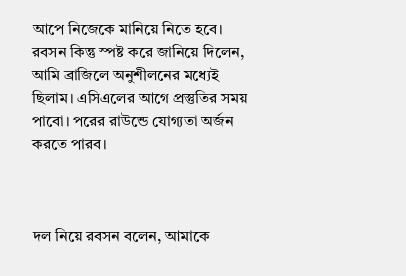আপে নিজেকে মানিয়ে নিতে হবে। রবসন কিন্তু স্পষ্ট করে জানিয়ে দিলেন, আমি ব্রাজিলে অনুশীলনের মধ্যেই ছিলাম। এসিএলের আগে প্রস্তুতির সময় পাবো। পরের রাউন্ডে যোগ্যতা অর্জন করতে পারব।



দল নিয়ে রবসন বলেন, আমাকে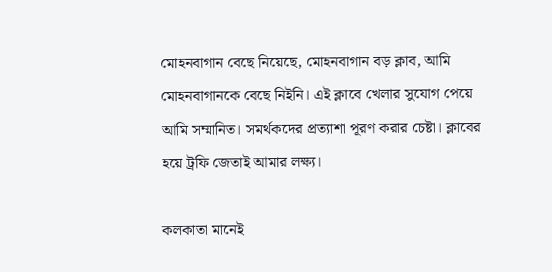মোহনবাগান বেছে নিয়েছে, মোহনবাগান বড় ক্লাব, আমি মোহনবাগানকে বেছে নিইনি। এই ক্লাবে খেলার সুযোগ পেয়ে আমি সম্মানিত। সমর্থকদের প্রত্যাশা পূরণ করার চেষ্টা। ক্লাবের হয়ে ট্রফি জেতাই আমার লক্ষ্য।

কলকাতা মানেই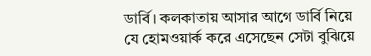ডার্বি। কলকাতায় আসার আগে ডার্বি নিয়ে যে হোমওয়ার্ক করে এসেছেন সেটা বুঝিয়ে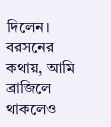দিলেন। বরসনের কথায়, আমি ব্রাজিলে থাকলেও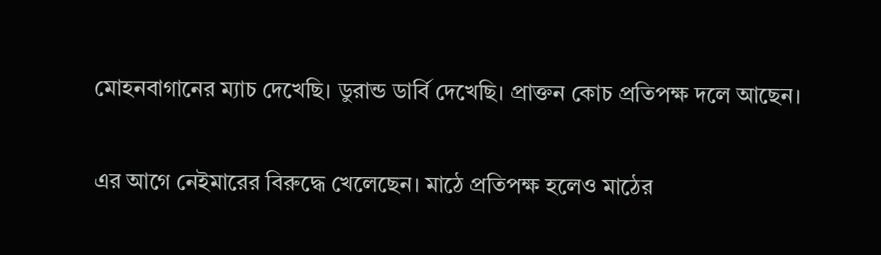মোহনবাগানের ম্যাচ দেখেছি। ডুরান্ড ডার্বি দেখেছি। প্রাক্তন কোচ প্রতিপক্ষ দলে আছেন।

এর আগে নেইমারের বিরুদ্ধে খেলেছেন। মাঠে প্রতিপক্ষ হলেও মাঠের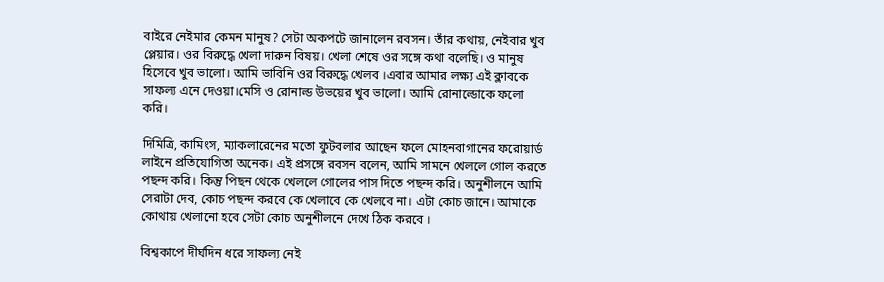বাইরে নেইমার কেমন মানুষ? সেটা অকপটে জানালেন রবসন। তাঁর কথায়, নেইবার খুব প্লেয়ার। ওর বিরুদ্ধে খেলা দারুন বিষয়। খেলা শেষে ওর সঙ্গে কথা বলেছি। ও মানুষ হিসেবে খুব ভালো। আমি ভাবিনি ওর বিরুদ্ধে খেলব ।এবার আমার লক্ষ্য এই ক্লাবকে সাফল্য এনে দেওয়া।মেসি ও রোনাল্ড উভয়ের খুব ভালো। আমি রোনাল্ডোকে ফলো করি।

দিমিত্রি, কামিংস, ম্যাকলারেনের মতো ফুটবলার আছেন ফলে মোহনবাগানের ফরোয়ার্ড লাইনে প্রতিযোগিতা অনেক। এই প্রসঙ্গে রবসন বলেন, আমি সামনে খেললে গোল করতে পছন্দ করি। কিন্তু পিছন থেকে খেললে গোলের পাস দিতে পছন্দ করি। অনুশীলনে আমি সেরাটা দেব, কোচ পছন্দ করবে কে খেলাবে কে খেলবে না। এটা কোচ জানে। আমাকে কোথায় খেলানো হবে সেটা কোচ অনুশীলনে দেখে ঠিক করবে ।

বিশ্বকাপে দীর্ঘদিন ধরে সাফল্য নেই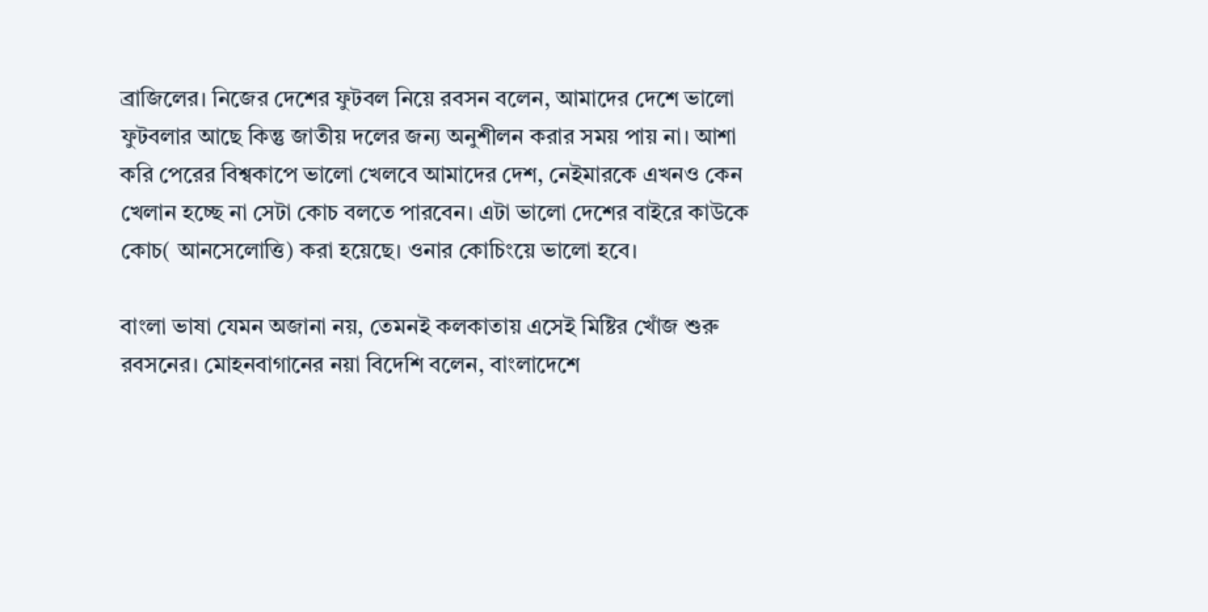ব্রাজিলের। নিজের দেশের ফুটবল নিয়ে রবসন বলেন, আমাদের দেশে ভালো ফুটবলার আছে কিন্তু জাতীয় দলের জন্য অনুশীলন করার সময় পায় না। আশা করি পেরের বিশ্বকাপে ভালো খেলবে আমাদের দেশ, নেইমারকে এখনও কেন খেলান হচ্ছে না সেটা কোচ বলতে পারবেন। এটা ভালো দেশের বাইরে কাউকে কোচ( আনসেলোত্তি) করা হয়েছে। ওনার কোচিংয়ে ভালো হবে।

বাংলা ভাষা যেমন অজানা নয়, তেমনই কলকাতায় এসেই মিষ্টির খোঁজ শুরু রবসনের। মোহনবাগানের নয়া বিদেশি বলেন, বাংলাদেশে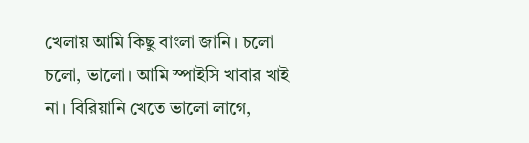খেলায় আমি কিছু বাংলা জানি। চলো চলো, ভালো। আমি স্পাইসি খাবার খাই না। বিরিয়ানি খেতে ভালো লাগে,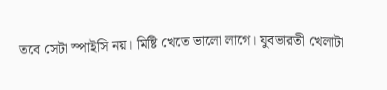তবে সেটা স্পাইসি নয়। মিষ্টি খেতে ভালো লাগে। যুবভারতী খেলাটা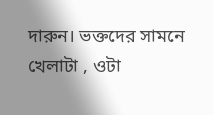দারুন। ভক্তদের সামনে খেলাটা , ওটা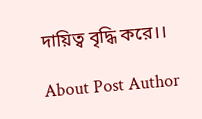দায়িত্ব বৃদ্ধি করে।।

About Post Author